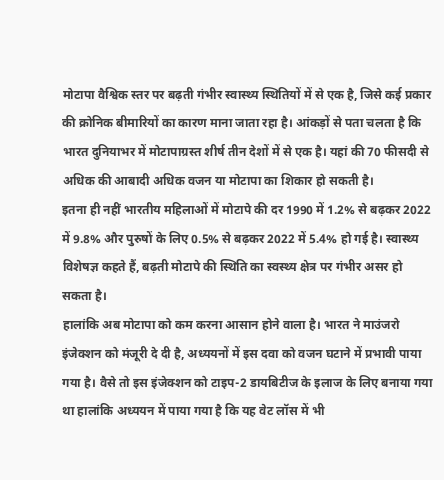मोटापा वैश्विक स्तर पर बढ़ती गंभीर स्वास्थ्य स्थितियों में से एक है, जिसे कई प्रकार की क्रोनिक बीमारियों का कारण माना जाता रहा है। आंकड़ों से पता चलता है कि भारत दुनियाभर में मोटापाग्रस्त शीर्ष तीन देशों में से एक है। यहां की 70 फीसदी से अधिक की आबादी अधिक वजन या मोटापा का शिकार हो सकती है।
इतना ही नहीं भारतीय महिलाओं में मोटापे की दर 1990 में 1.2% से बढ़कर 2022 में 9.8% और पुरुषों के लिए 0.5% से बढ़कर 2022 में 5.4% हो गई है। स्वास्थ्य विशेषज्ञ कहते हैं, बढ़ती मोटापे की स्थिति का स्वस्थ्य क्षेत्र पर गंभीर असर हो सकता है।
हालांकि अब मोटापा को कम करना आसान होने वाला है। भारत ने माउंजरो इंजेक्शन को मंजूरी दे दी है, अध्ययनों में इस दवा को वजन घटाने में प्रभावी पाया गया है। वैसे तो इस इंजेक्शन को टाइप-2 डायबिटीज के इलाज के लिए बनाया गया था हालांकि अध्ययन में पाया गया है कि यह वेट लॉस में भी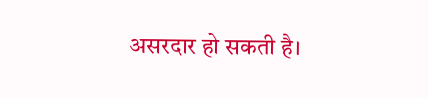असरदार हो सकती है।